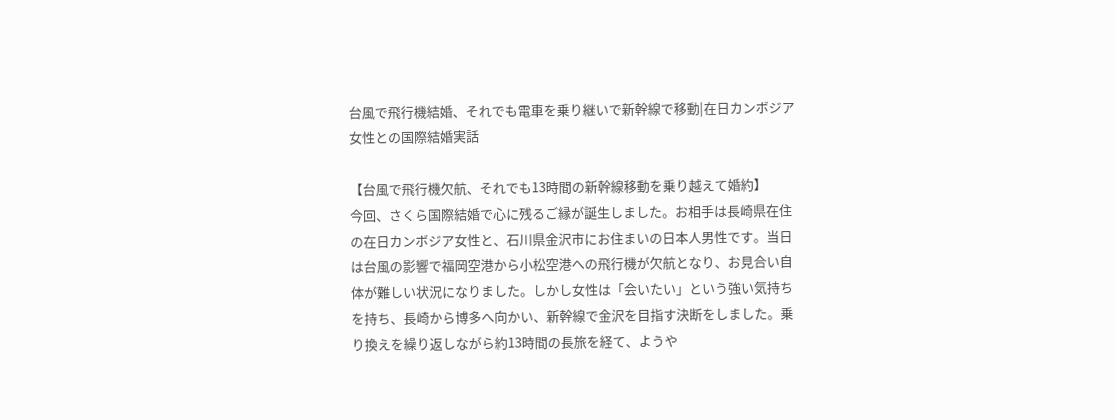台風で飛行機結婚、それでも電車を乗り継いで新幹線で移動|在日カンボジア女性との国際結婚実話

【台風で飛行機欠航、それでも13時間の新幹線移動を乗り越えて婚約】
今回、さくら国際結婚で心に残るご縁が誕生しました。お相手は長崎県在住の在日カンボジア女性と、石川県金沢市にお住まいの日本人男性です。当日は台風の影響で福岡空港から小松空港への飛行機が欠航となり、お見合い自体が難しい状況になりました。しかし女性は「会いたい」という強い気持ちを持ち、長崎から博多へ向かい、新幹線で金沢を目指す決断をしました。乗り換えを繰り返しながら約13時間の長旅を経て、ようや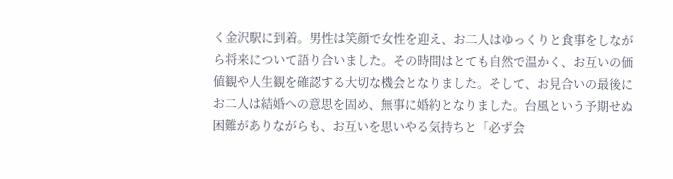く金沢駅に到着。男性は笑顔で女性を迎え、お二人はゆっくりと食事をしながら将来について語り合いました。その時間はとても自然で温かく、お互いの価値観や人生観を確認する大切な機会となりました。そして、お見合いの最後にお二人は結婚への意思を固め、無事に婚約となりました。台風という予期せぬ困難がありながらも、お互いを思いやる気持ちと「必ず会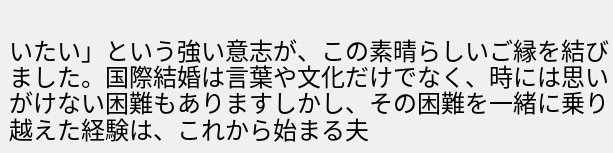いたい」という強い意志が、この素晴らしいご縁を結びました。国際結婚は言葉や文化だけでなく、時には思いがけない困難もありますしかし、その困難を一緒に乗り越えた経験は、これから始まる夫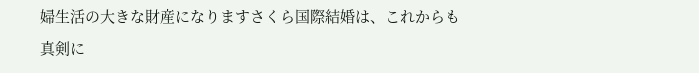婦生活の大きな財産になりますさくら国際結婚は、これからも真剣に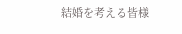結婚を考える皆様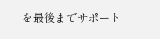を最後までサポート